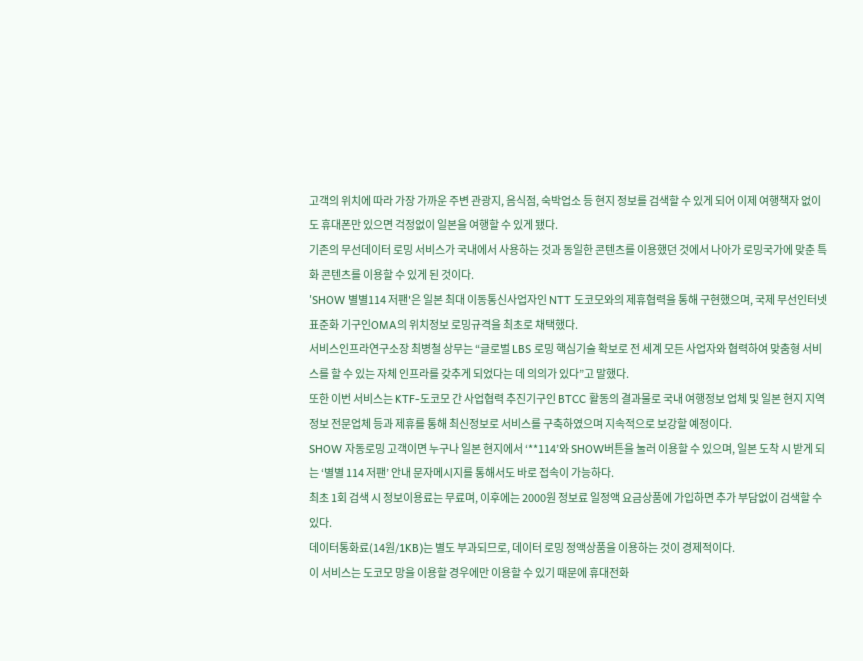고객의 위치에 따라 가장 가까운 주변 관광지, 음식점, 숙박업소 등 현지 정보를 검색할 수 있게 되어 이제 여행책자 없이도 휴대폰만 있으면 걱정없이 일본을 여행할 수 있게 됐다.
기존의 무선데이터 로밍 서비스가 국내에서 사용하는 것과 동일한 콘텐츠를 이용했던 것에서 나아가 로밍국가에 맞춘 특화 콘텐츠를 이용할 수 있게 된 것이다.
'SHOW 별별114 저팬'은 일본 최대 이동통신사업자인 NTT 도코모와의 제휴협력을 통해 구현했으며, 국제 무선인터넷 표준화 기구인OMA의 위치정보 로밍규격을 최초로 채택했다.
서비스인프라연구소장 최병철 상무는 “글로벌 LBS 로밍 핵심기술 확보로 전 세계 모든 사업자와 협력하여 맞춤형 서비스를 할 수 있는 자체 인프라를 갖추게 되었다는 데 의의가 있다”고 말했다.
또한 이번 서비스는 KTF-도코모 간 사업협력 추진기구인 BTCC 활동의 결과물로 국내 여행정보 업체 및 일본 현지 지역정보 전문업체 등과 제휴를 통해 최신정보로 서비스를 구축하였으며 지속적으로 보강할 예정이다.
SHOW 자동로밍 고객이면 누구나 일본 현지에서 ‘**114’와 SHOW버튼을 눌러 이용할 수 있으며, 일본 도착 시 받게 되는 ‘별별 114 저팬’ 안내 문자메시지를 통해서도 바로 접속이 가능하다.
최초 1회 검색 시 정보이용료는 무료며, 이후에는 2000원 정보료 일정액 요금상품에 가입하면 추가 부담없이 검색할 수 있다.
데이터통화료(14원/1KB)는 별도 부과되므로, 데이터 로밍 정액상품을 이용하는 것이 경제적이다.
이 서비스는 도코모 망을 이용할 경우에만 이용할 수 있기 때문에 휴대전화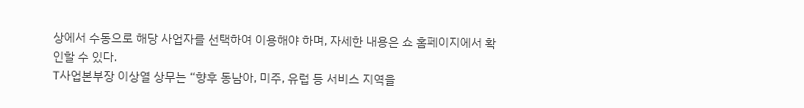상에서 수동으로 해당 사업자를 선택하여 이용해야 하며, 자세한 내용은 쇼 홈페이지에서 확인할 수 있다.
T사업본부장 이상열 상무는 “향후 동남아, 미주, 유럽 등 서비스 지역을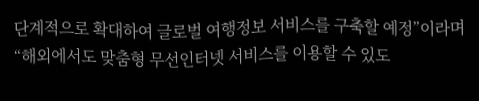단계적으로 확대하여 글로벌 여행정보 서비스를 구축할 예정”이라며 “해외에서도 맞춤형 무선인터넷 서비스를 이용할 수 있도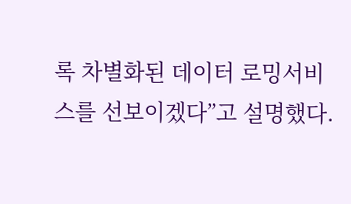록 차별화된 데이터 로밍서비스를 선보이겠다”고 설명했다.